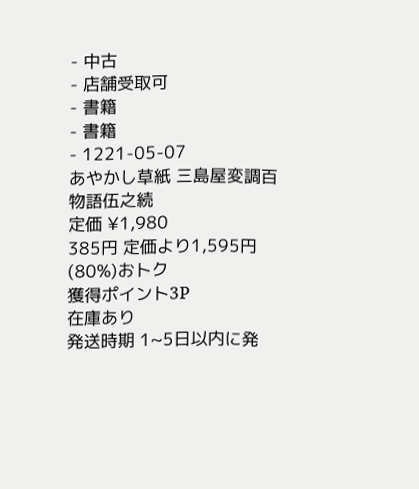- 中古
- 店舗受取可
- 書籍
- 書籍
- 1221-05-07
あやかし草紙 三島屋変調百物語伍之続
定価 ¥1,980
385円 定価より1,595円(80%)おトク
獲得ポイント3P
在庫あり
発送時期 1~5日以内に発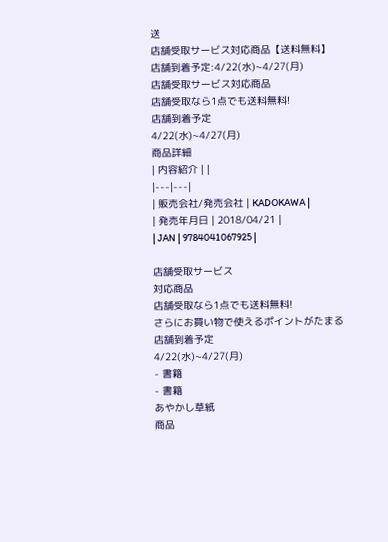送
店舗受取サービス対応商品【送料無料】
店舗到着予定:4/22(水)~4/27(月)
店舗受取サービス対応商品
店舗受取なら1点でも送料無料!
店舗到着予定
4/22(水)~4/27(月)
商品詳細
| 内容紹介 | |
|---|---|
| 販売会社/発売会社 | KADOKAWA |
| 発売年月日 | 2018/04/21 |
| JAN | 9784041067925 |

店舗受取サービス
対応商品
店舗受取なら1点でも送料無料!
さらにお買い物で使えるポイントがたまる
店舗到着予定
4/22(水)~4/27(月)
- 書籍
- 書籍
あやかし草紙
商品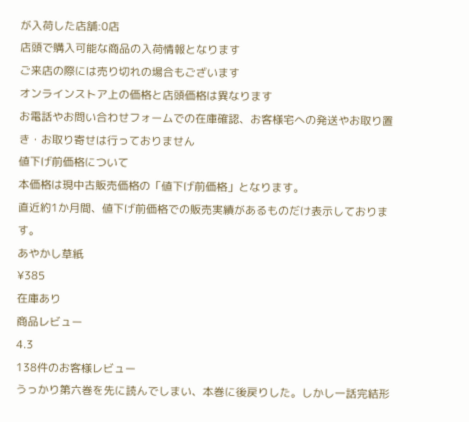が入荷した店舗:0店
店頭で購入可能な商品の入荷情報となります
ご来店の際には売り切れの場合もございます
オンラインストア上の価格と店頭価格は異なります
お電話やお問い合わせフォームでの在庫確認、お客様宅への発送やお取り置き・お取り寄せは行っておりません
値下げ前価格について
本価格は現中古販売価格の「値下げ前価格」となります。
直近約1か月間、値下げ前価格での販売実績があるものだけ表示しております。
あやかし草紙
¥385
在庫あり
商品レビュー
4.3
138件のお客様レビュー
うっかり第六巻を先に読んでしまい、本巻に後戻りした。しかし一話完結形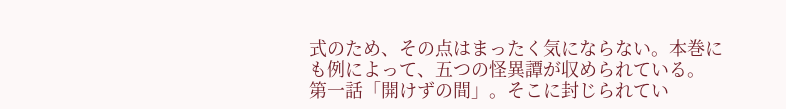式のため、その点はまったく気にならない。本巻にも例によって、五つの怪異譚が収められている。 第一話「開けずの間」。そこに封じられてい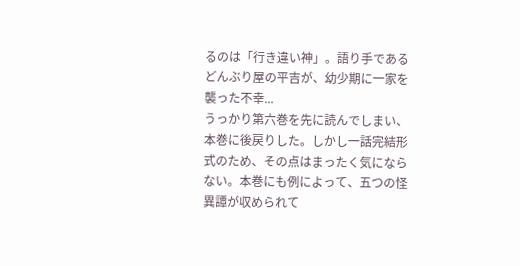るのは「行き違い神」。語り手であるどんぶり屋の平吉が、幼少期に一家を襲った不幸...
うっかり第六巻を先に読んでしまい、本巻に後戻りした。しかし一話完結形式のため、その点はまったく気にならない。本巻にも例によって、五つの怪異譚が収められて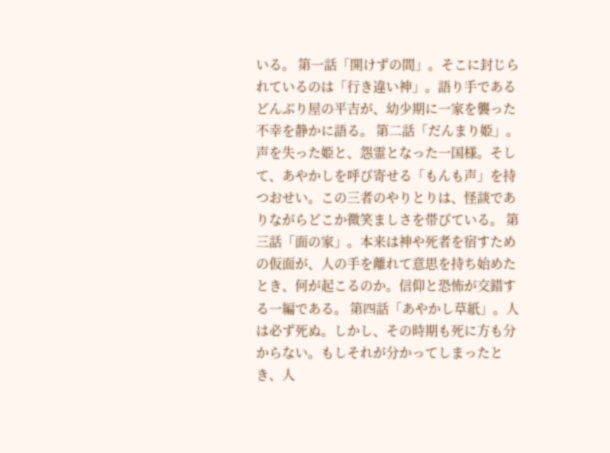いる。 第一話「開けずの間」。そこに封じられているのは「行き違い神」。語り手であるどんぶり屋の平吉が、幼少期に一家を襲った不幸を静かに語る。 第二話「だんまり姫」。声を失った姫と、怨霊となった一国様。そして、あやかしを呼び寄せる「もんも声」を持つおせい。この三者のやりとりは、怪談でありながらどこか微笑ましさを帯びている。 第三話「面の家」。本来は神や死者を宿すための仮面が、人の手を離れて意思を持ち始めたとき、何が起こるのか。信仰と恐怖が交錯する一編である。 第四話「あやかし草紙」。人は必ず死ぬ。しかし、その時期も死に方も分からない。もしそれが分かってしまったとき、人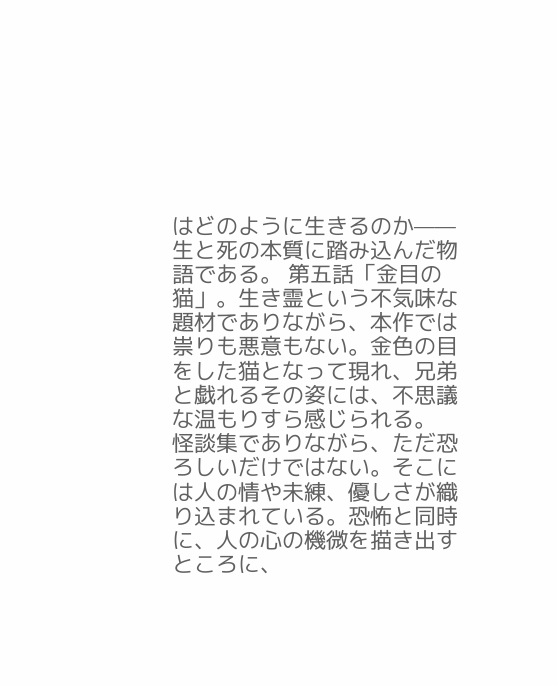はどのように生きるのか——生と死の本質に踏み込んだ物語である。 第五話「金目の猫」。生き霊という不気味な題材でありながら、本作では祟りも悪意もない。金色の目をした猫となって現れ、兄弟と戯れるその姿には、不思議な温もりすら感じられる。 怪談集でありながら、ただ恐ろしいだけではない。そこには人の情や未練、優しさが織り込まれている。恐怖と同時に、人の心の機微を描き出すところに、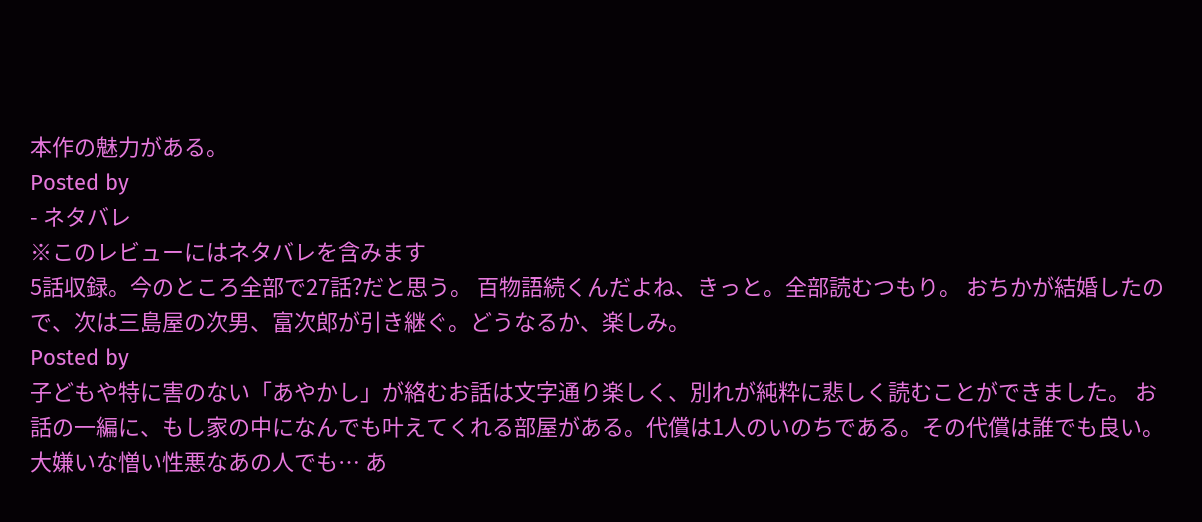本作の魅力がある。
Posted by
- ネタバレ
※このレビューにはネタバレを含みます
5話収録。今のところ全部で27話?だと思う。 百物語続くんだよね、きっと。全部読むつもり。 おちかが結婚したので、次は三島屋の次男、富次郎が引き継ぐ。どうなるか、楽しみ。
Posted by
子どもや特に害のない「あやかし」が絡むお話は文字通り楽しく、別れが純粋に悲しく読むことができました。 お話の一編に、もし家の中になんでも叶えてくれる部屋がある。代償は1人のいのちである。その代償は誰でも良い。大嫌いな憎い性悪なあの人でも… あ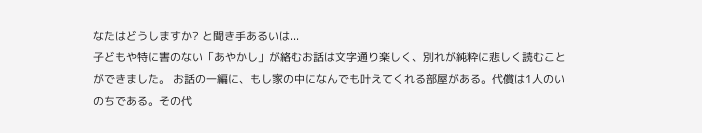なたはどうしますか? と聞き手あるいは...
子どもや特に害のない「あやかし」が絡むお話は文字通り楽しく、別れが純粋に悲しく読むことができました。 お話の一編に、もし家の中になんでも叶えてくれる部屋がある。代償は1人のいのちである。その代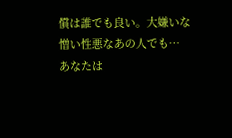償は誰でも良い。大嫌いな憎い性悪なあの人でも… あなたは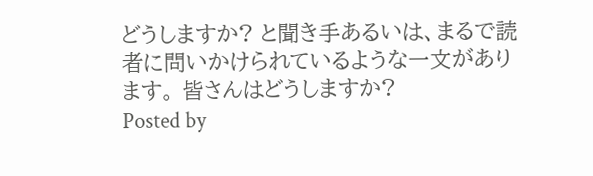どうしますか? と聞き手あるいは、まるで読者に問いかけられているような一文があります。 皆さんはどうしますか?
Posted by